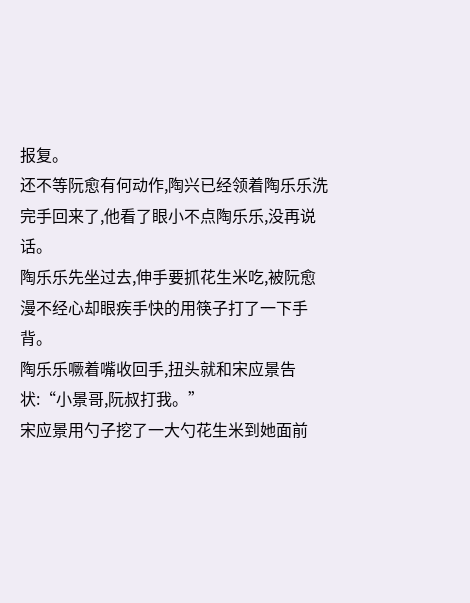报复。
还不等阮愈有何动作,陶兴已经领着陶乐乐洗完手回来了,他看了眼小不点陶乐乐,没再说话。
陶乐乐先坐过去,伸手要抓花生米吃,被阮愈漫不经心却眼疾手快的用筷子打了一下手背。
陶乐乐噘着嘴收回手,扭头就和宋应景告状:“小景哥,阮叔打我。”
宋应景用勺子挖了一大勺花生米到她面前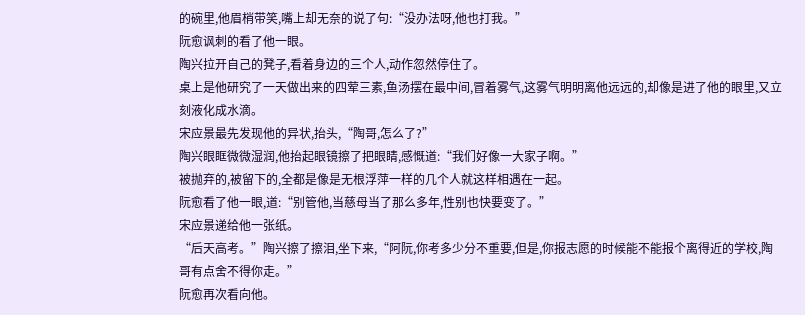的碗里,他眉梢带笑,嘴上却无奈的说了句:“没办法呀,他也打我。”
阮愈讽刺的看了他一眼。
陶兴拉开自己的凳子,看着身边的三个人,动作忽然停住了。
桌上是他研究了一天做出来的四荤三素,鱼汤摆在最中间,冒着雾气,这雾气明明离他远远的,却像是进了他的眼里,又立刻液化成水滴。
宋应景最先发现他的异状,抬头,“陶哥,怎么了?”
陶兴眼眶微微湿润,他抬起眼镜擦了把眼睛,感慨道:“我们好像一大家子啊。”
被抛弃的,被留下的,全都是像是无根浮萍一样的几个人就这样相遇在一起。
阮愈看了他一眼,道:“别管他,当慈母当了那么多年,性别也快要变了。”
宋应景递给他一张纸。
“后天高考。”陶兴擦了擦泪,坐下来,“阿阮,你考多少分不重要,但是,你报志愿的时候能不能报个离得近的学校,陶哥有点舍不得你走。”
阮愈再次看向他。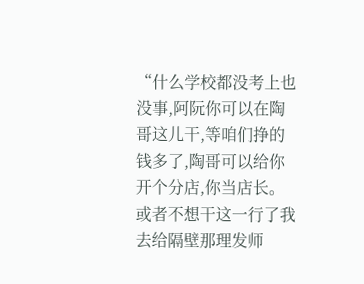“什么学校都没考上也没事,阿阮你可以在陶哥这儿干,等咱们挣的钱多了,陶哥可以给你开个分店,你当店长。或者不想干这一行了我去给隔壁那理发师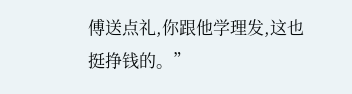傅送点礼,你跟他学理发,这也挺挣钱的。”